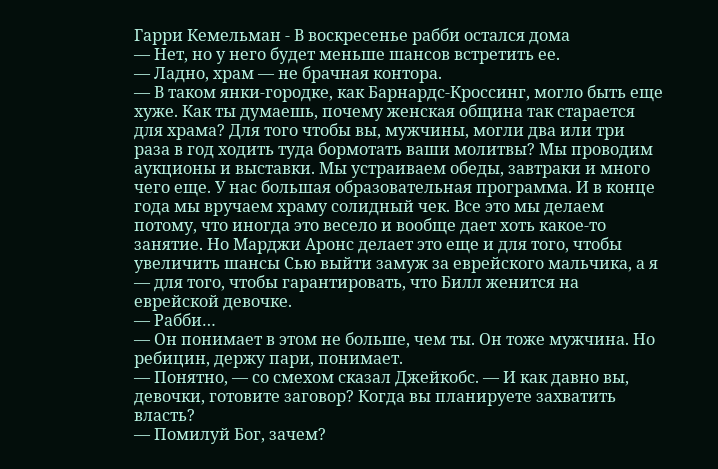Гарри Кемельман - В воскресенье рабби остался дома
— Нет, но у него будет меньше шансов встретить ее.
— Ладно, храм — не брачная контора.
— В таком янки-городке, как Барнардс-Кроссинг, могло быть еще хуже. Как ты думаешь, почему женская община так старается для храма? Для того чтобы вы, мужчины, могли два или три раза в год ходить туда бормотать ваши молитвы? Мы проводим аукционы и выставки. Мы устраиваем обеды, завтраки и много чего еще. У нас большая образовательная программа. И в конце года мы вручаем храму солидный чек. Все это мы делаем потому, что иногда это весело и вообще дает хоть какое-то занятие. Но Марджи Аронс делает это еще и для того, чтобы увеличить шансы Сью выйти замуж за еврейского мальчика, а я — для того, чтобы гарантировать, что Билл женится на еврейской девочке.
— Рабби…
— Он понимает в этом не больше, чем ты. Он тоже мужчина. Но ребицин, держу пари, понимает.
— Понятно, — со смехом сказал Джейкобс. — И как давно вы, девочки, готовите заговор? Когда вы планируете захватить власть?
— Помилуй Бог, зачем?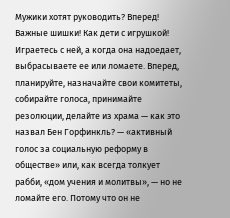Мужики хотят руководить? Вперед! Важные шишки! Как дети с игрушкой! Играетесь с ней, а когда она надоедает, выбрасываете ее или ломаете. Вперед, планируйте, назначайте свои комитеты, собирайте голоса, принимайте резолюции, делайте из храма — как это назвал Бен Горфинкль? — «активный голос за социальную реформу в обществе» или, как всегда толкует рабби, «дом учения и молитвы», — но не ломайте его. Потому что он не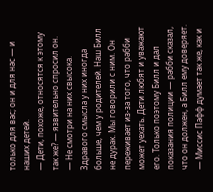только для вас; он и для нас — и наших детей.
— Дети, похоже, относятся к этому так же? — язвительно спросил он.
— Не смотри на них свысока. Здравого смысла у них иногда больше, чем у родителей. Наш Билл не дурак. Мы говорили с ним. Он переживает из-за того, что рабби может уехать. Дети любят и уважают его. Только поэтому Билл и дал показания полиции — рабби сказал, что он должен, а Билл ему доверяет.
— Миссис Пафф думает так же, как и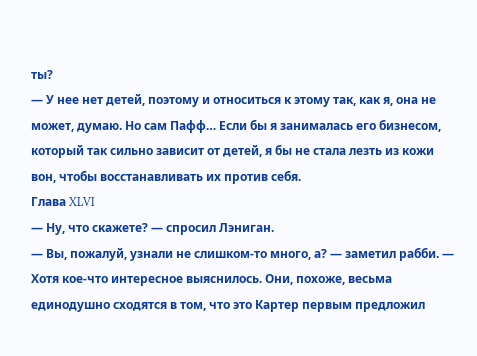ты?
— У нее нет детей, поэтому и относиться к этому так, как я, она не может, думаю. Но сам Пафф… Если бы я занималась его бизнесом, который так сильно зависит от детей, я бы не стала лезть из кожи вон, чтобы восстанавливать их против себя.
Глава XLVI
— Ну, что скажете? — спросил Лэниган.
— Вы, пожалуй, узнали не слишком-то много, а? — заметил рабби. — Хотя кое-что интересное выяснилось. Они, похоже, весьма единодушно сходятся в том, что это Картер первым предложил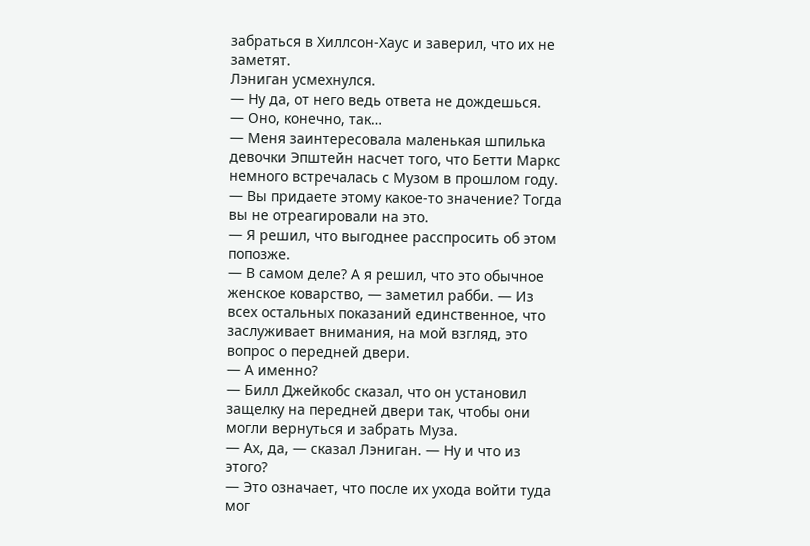забраться в Хиллсон-Хаус и заверил, что их не заметят.
Лэниган усмехнулся.
— Ну да, от него ведь ответа не дождешься.
— Оно, конечно, так…
— Меня заинтересовала маленькая шпилька девочки Эпштейн насчет того, что Бетти Маркс немного встречалась с Музом в прошлом году.
— Вы придаете этому какое-то значение? Тогда вы не отреагировали на это.
— Я решил, что выгоднее расспросить об этом попозже.
— В самом деле? А я решил, что это обычное женское коварство, — заметил рабби. — Из всех остальных показаний единственное, что заслуживает внимания, на мой взгляд, это вопрос о передней двери.
— А именно?
— Билл Джейкобс сказал, что он установил защелку на передней двери так, чтобы они могли вернуться и забрать Муза.
— Ах, да, — сказал Лэниган. — Ну и что из этого?
— Это означает, что после их ухода войти туда мог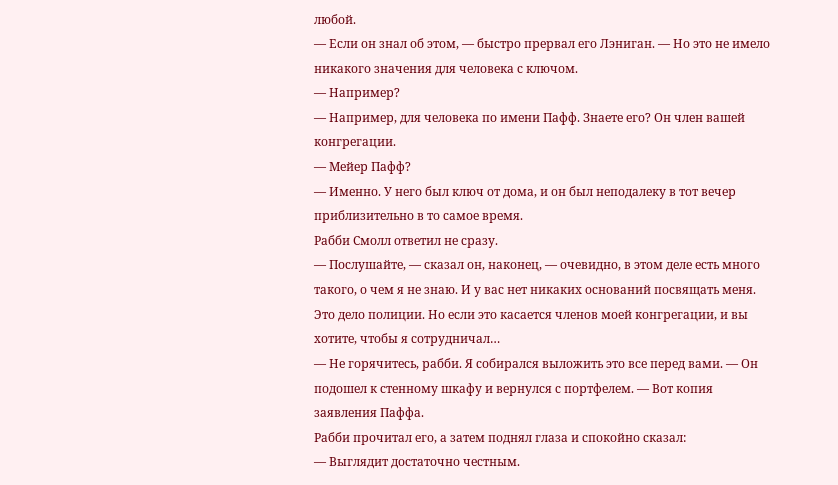любой.
— Если он знал об этом, — быстро прервал его Лэниган. — Но это не имело никакого значения для человека с ключом.
— Например?
— Например, для человека по имени Пафф. Знаете его? Он член вашей конгрегации.
— Мейер Пафф?
— Именно. У него был ключ от дома, и он был неподалеку в тот вечер приблизительно в то самое время.
Рабби Смолл ответил не сразу.
— Послушайте, — сказал он, наконец, — очевидно, в этом деле есть много такого, о чем я не знаю. И у вас нет никаких оснований посвящать меня. Это дело полиции. Но если это касается членов моей конгрегации, и вы хотите, чтобы я сотрудничал…
— Не горячитесь, рабби. Я собирался выложить это все перед вами. — Он подошел к стенному шкафу и вернулся с портфелем. — Вот копия заявления Паффа.
Рабби прочитал его, а затем поднял глаза и спокойно сказал:
— Выглядит достаточно честным.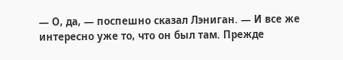— О, да, — поспешно сказал Лэниган. — И все же интересно уже то, что он был там. Прежде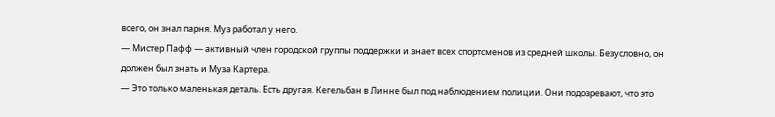всего, он знал парня. Муз работал у него.
— Мистер Пафф — активный член городской группы поддержки и знает всех спортсменов из средней школы. Безусловно, он должен был знать и Муза Картера.
— Это только маленькая деталь. Есть другая. Кегельбан в Линне был под наблюдением полиции. Они подозревают, что это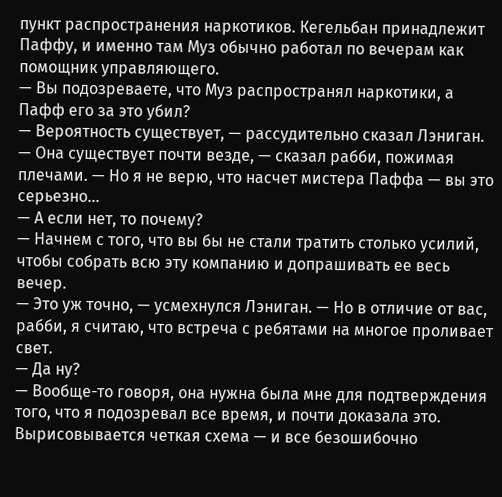пункт распространения наркотиков. Кегельбан принадлежит Паффу, и именно там Муз обычно работал по вечерам как помощник управляющего.
— Вы подозреваете, что Муз распространял наркотики, а Пафф его за это убил?
— Вероятность существует, — рассудительно сказал Лэниган.
— Она существует почти везде, — сказал рабби, пожимая плечами. — Но я не верю, что насчет мистера Паффа — вы это серьезно…
— А если нет, то почему?
— Начнем с того, что вы бы не стали тратить столько усилий, чтобы собрать всю эту компанию и допрашивать ее весь вечер.
— Это уж точно, — усмехнулся Лэниган. — Но в отличие от вас, рабби, я считаю, что встреча с ребятами на многое проливает свет.
— Да ну?
— Вообще-то говоря, она нужна была мне для подтверждения того, что я подозревал все время, и почти доказала это. Вырисовывается четкая схема — и все безошибочно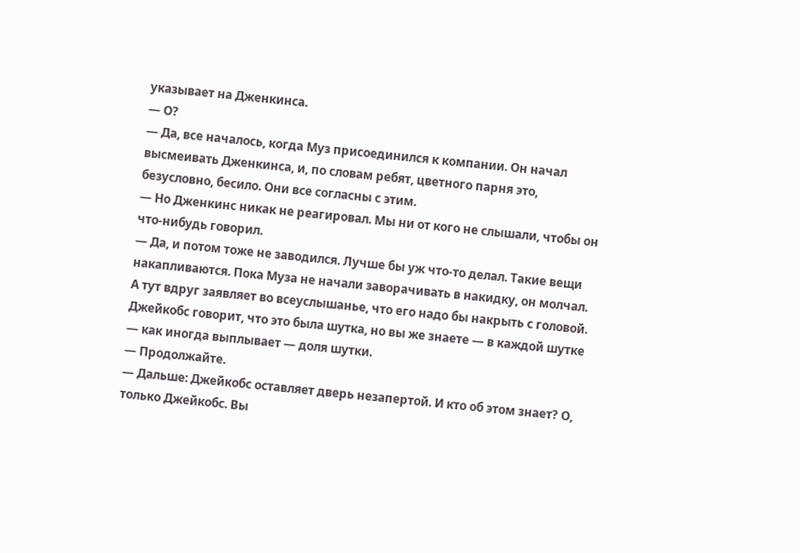указывает на Дженкинса.
— О?
— Да, все началось, когда Муз присоединился к компании. Он начал высмеивать Дженкинса, и, по словам ребят, цветного парня это, безусловно, бесило. Они все согласны с этим.
— Но Дженкинс никак не реагировал. Мы ни от кого не слышали, чтобы он что-нибудь говорил.
— Да, и потом тоже не заводился. Лучше бы уж что-то делал. Такие вещи накапливаются. Пока Муза не начали заворачивать в накидку, он молчал. А тут вдруг заявляет во всеуслышанье, что его надо бы накрыть с головой. Джейкобс говорит, что это была шутка, но вы же знаете — в каждой шутке — как иногда выплывает — доля шутки.
— Продолжайте.
— Дальше: Джейкобс оставляет дверь незапертой. И кто об этом знает? О, только Джейкобс. Вы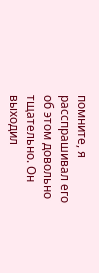помните, я расспрашивал его об этом довольно тщательно. Он выходил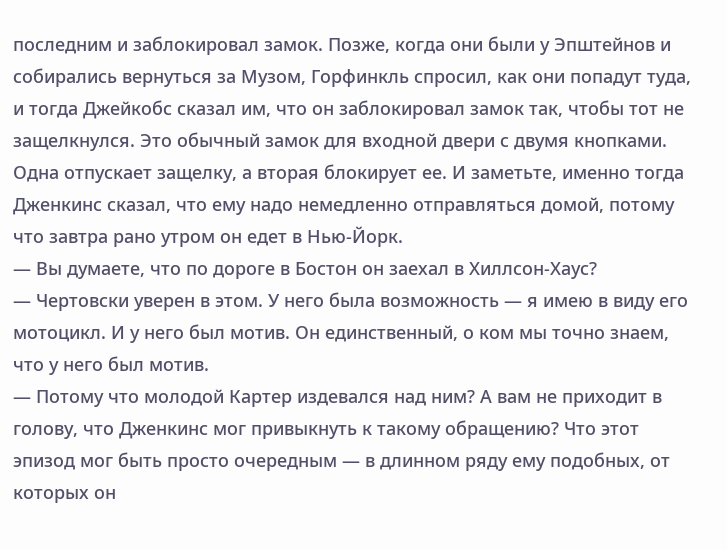последним и заблокировал замок. Позже, когда они были у Эпштейнов и собирались вернуться за Музом, Горфинкль спросил, как они попадут туда, и тогда Джейкобс сказал им, что он заблокировал замок так, чтобы тот не защелкнулся. Это обычный замок для входной двери с двумя кнопками. Одна отпускает защелку, а вторая блокирует ее. И заметьте, именно тогда Дженкинс сказал, что ему надо немедленно отправляться домой, потому что завтра рано утром он едет в Нью-Йорк.
— Вы думаете, что по дороге в Бостон он заехал в Хиллсон-Хаус?
— Чертовски уверен в этом. У него была возможность — я имею в виду его мотоцикл. И у него был мотив. Он единственный, о ком мы точно знаем, что у него был мотив.
— Потому что молодой Картер издевался над ним? А вам не приходит в голову, что Дженкинс мог привыкнуть к такому обращению? Что этот эпизод мог быть просто очередным — в длинном ряду ему подобных, от которых он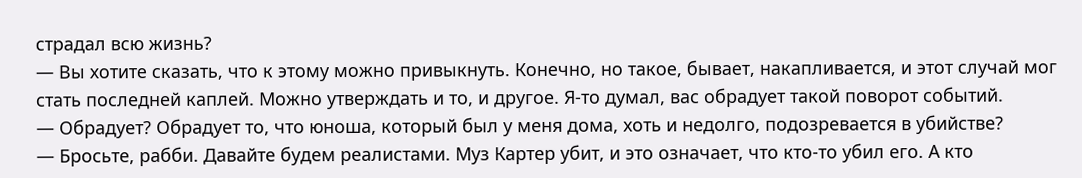страдал всю жизнь?
— Вы хотите сказать, что к этому можно привыкнуть. Конечно, но такое, бывает, накапливается, и этот случай мог стать последней каплей. Можно утверждать и то, и другое. Я-то думал, вас обрадует такой поворот событий.
— Обрадует? Обрадует то, что юноша, который был у меня дома, хоть и недолго, подозревается в убийстве?
— Бросьте, рабби. Давайте будем реалистами. Муз Картер убит, и это означает, что кто-то убил его. А кто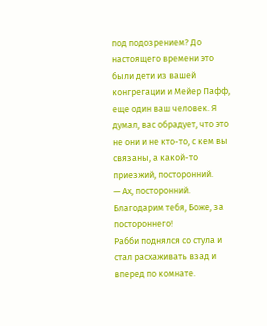под подозрением? До настоящего времени это были дети из вашей конгрегации и Мейер Пафф, еще один ваш человек. Я думал, вас обрадует, что это не они и не кто-то, с кем вы связаны, а какой-то приезжий, посторонний.
— Ах, посторонний. Благодарим тебя, Боже, за постороннего!
Рабби поднялся со стула и стал расхаживать взад и вперед по комнате.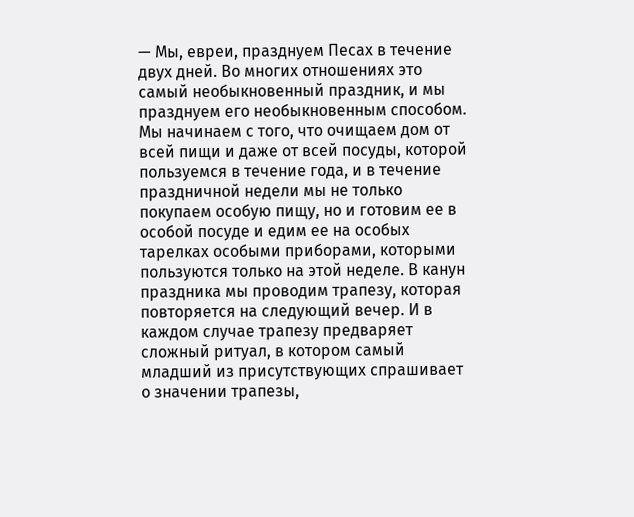— Мы, евреи, празднуем Песах в течение двух дней. Во многих отношениях это самый необыкновенный праздник, и мы празднуем его необыкновенным способом. Мы начинаем с того, что очищаем дом от всей пищи и даже от всей посуды, которой пользуемся в течение года, и в течение праздничной недели мы не только покупаем особую пищу, но и готовим ее в особой посуде и едим ее на особых тарелках особыми приборами, которыми пользуются только на этой неделе. В канун праздника мы проводим трапезу, которая повторяется на следующий вечер. И в каждом случае трапезу предваряет сложный ритуал, в котором самый младший из присутствующих спрашивает о значении трапезы,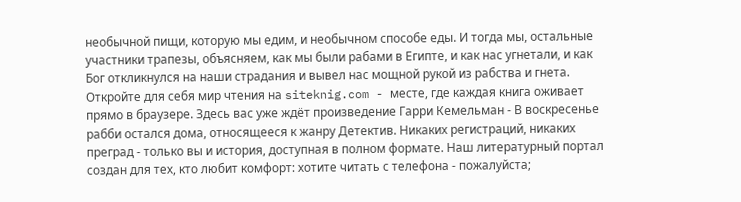необычной пищи, которую мы едим, и необычном способе еды. И тогда мы, остальные участники трапезы, объясняем, как мы были рабами в Египте, и как нас угнетали, и как Бог откликнулся на наши страдания и вывел нас мощной рукой из рабства и гнета.
Откройте для себя мир чтения на siteknig.com - месте, где каждая книга оживает прямо в браузере. Здесь вас уже ждёт произведение Гарри Кемельман - В воскресенье рабби остался дома, относящееся к жанру Детектив. Никаких регистраций, никаких преград - только вы и история, доступная в полном формате. Наш литературный портал создан для тех, кто любит комфорт: хотите читать с телефона - пожалуйста;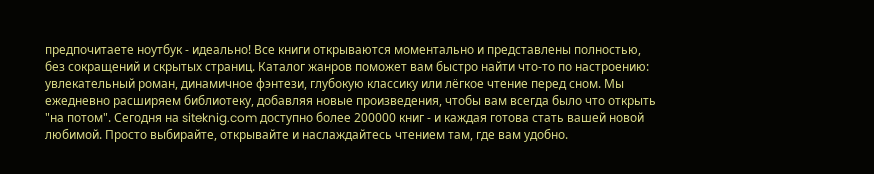предпочитаете ноутбук - идеально! Все книги открываются моментально и представлены полностью, без сокращений и скрытых страниц. Каталог жанров поможет вам быстро найти что-то по настроению: увлекательный роман, динамичное фэнтези, глубокую классику или лёгкое чтение перед сном. Мы ежедневно расширяем библиотеку, добавляя новые произведения, чтобы вам всегда было что открыть "на потом". Сегодня на siteknig.com доступно более 200000 книг - и каждая готова стать вашей новой любимой. Просто выбирайте, открывайте и наслаждайтесь чтением там, где вам удобно.